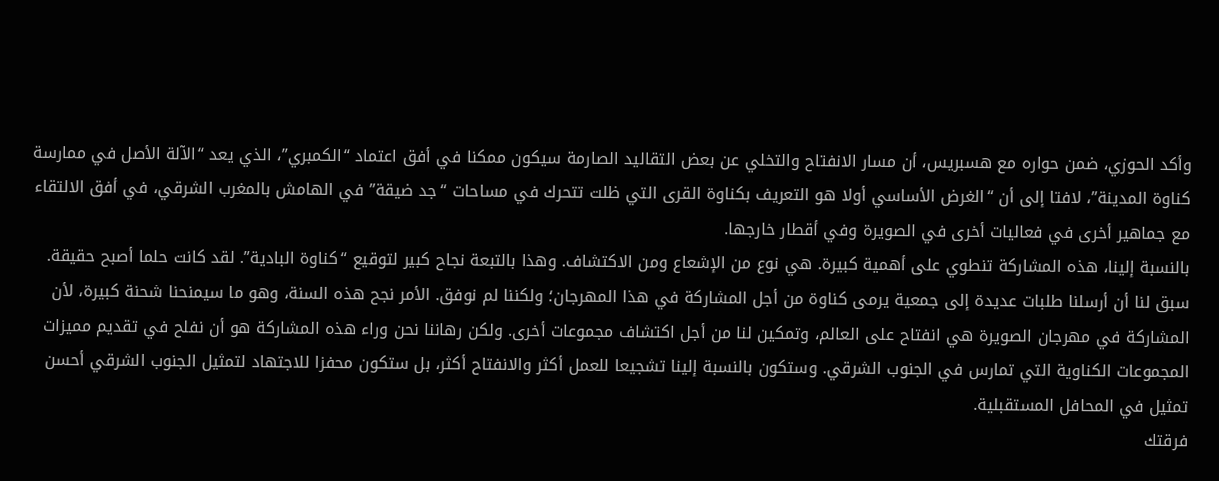وأكد الحوزي، ضمن حواره مع هسبريس، أن مسار الانفتاح والتخلي عن بعض التقاليد الصارمة سيكون ممكنا في أفق اعتماد “الكمبري”، الذي يعد “الآلة الأصل في ممارسة كناوة المدينة”، لافتا إلى أن “الغرض الأساسي أولا هو التعريف بكناوة القرى التي ظلت تتحرك في مساحات “جد ضيقة” في الهامش بالمغرب الشرقي، في أفق الالتقاء مع جماهير أخرى في فعاليات أخرى في الصويرة وفي أقطار خارجها.
بالنسبة إلينا، هذه المشاركة تنطوي على أهمية كبيرة. هي نوع من الإشعاع ومن الاكتشاف. وهذا بالتبعة نجاح كبير لتوقيع “كناوة البادية”. لقد كانت حلما أصبح حقيقة. سبق لنا أن أرسلنا طلبات عديدة إلى جمعية يرمى كناوة من أجل المشاركة في هذا المهرجان؛ ولكننا لم نوفق. الأمر نجح هذه السنة، وهو ما سيمنحنا شحنة كبيرة، لأن المشاركة في مهرجان الصويرة هي انفتاح على العالم، وتمكين لنا من أجل اكتشاف مجموعات أخرى. ولكن رهاننا نحن وراء هذه المشاركة هو أن نفلح في تقديم مميزات المجموعات الكناوية التي تمارس في الجنوب الشرقي. وستكون بالنسبة إلينا تشجيعا للعمل أكثر والانفتاح أكثر، بل ستكون محفزا للاجتهاد لتمثيل الجنوب الشرقي أحسن تمثيل في المحافل المستقبلية.
فرقتك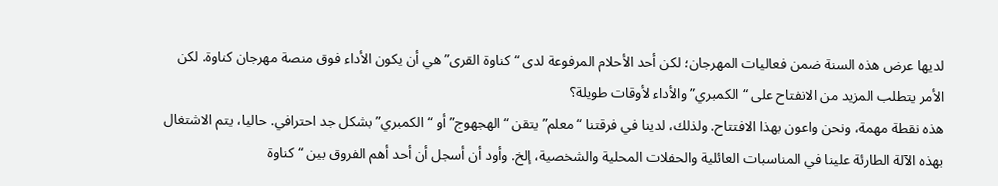لديها عرض هذه السنة ضمن فعاليات المهرجان؛ لكن أحد الأحلام المرفوعة لدى “كناوة القرى” هي أن يكون الأداء فوق منصة مهرجان كناوة. لكن الأمر يتطلب المزيد من الانفتاح على “الكمبري” والأداء لأوقات طويلة؟
هذه نقطة مهمة، ونحن واعون بهذا الافتتاح. ولذلك، لدينا في فرقتنا “معلم” يتقن “الهجهوج” أو “الكمبري” بشكل جد احترافي. حاليا، يتم الاشتغال بهذه الآلة الطارئة علينا في المناسبات العائلية والحفلات المحلية والشخصية، إلخ. وأود أن أسجل أن أحد أهم الفروق بين “كناوة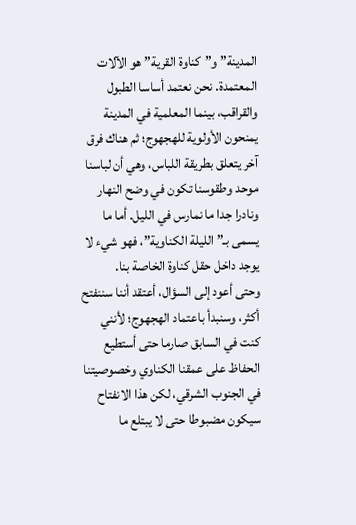المدينة” و”كناوة القرية” هو الآلات المعتمدة. نحن نعتمد أساسا الطبول والقراقب، بينما المعلمية في المدينة يمنحون الأولوية للهجهوج؛ ثم هناك فرق آخر يتعلق بطريقة اللباس، وهي أن لباسنا موحد وطقوسنا تكون في وضح النهار ونادرا جدا ما نمارس في الليل. أما ما يسمى بـ”الليلة الكناوية”، فهو شيء لا يوجد داخل حقل كناوة الخاصة بنا.
وحتى أعود إلى السؤال، أعتقد أننا سننفتح أكثر، وسنبدأ باعتماد الهجهوج؛ لأنني كنت في السابق صارما حتى أستطيع الحفاظ على عمقنا الكناوي وخصوصيتنا في الجنوب الشرقي، لكن هذا الانفتاح سيكون مضبوطا حتى لا يبتلع ما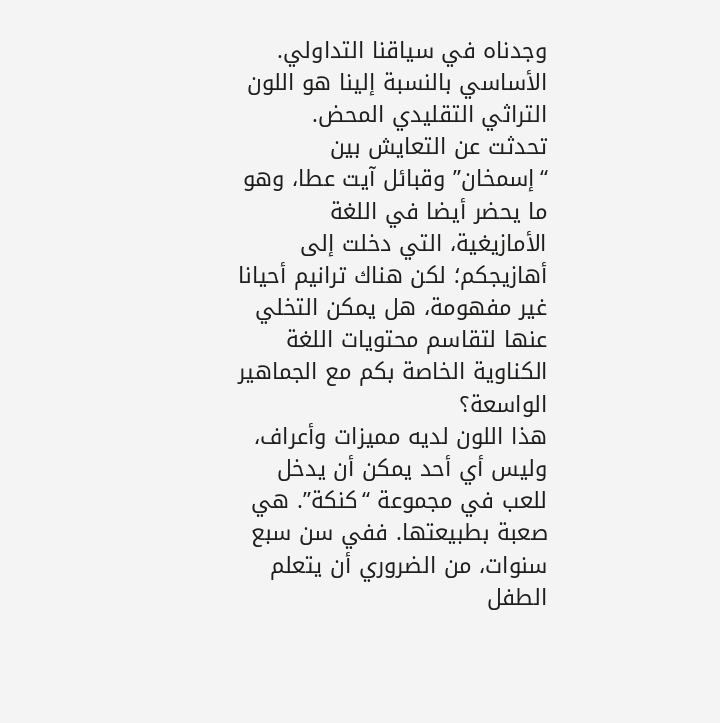وجدناه في سياقنا التداولي. الأساسي بالنسبة إلينا هو اللون التراثي التقليدي المحض.
تحدثت عن التعايش بين “إسمخان” وقبائل آيت عطا، وهو ما يحضر أيضا في اللغة الأمازيغية، التي دخلت إلى أهازيجكم؛ لكن هناك ترانيم أحيانا غير مفهومة، هل يمكن التخلي عنها لتقاسم محتويات اللغة الكناوية الخاصة بكم مع الجماهير الواسعة؟
هذا اللون لديه مميزات وأعراف، وليس أي أحد يمكن أن يدخل للعب في مجموعة “كنكة”. هي صعبة بطبيعتها. ففي سن سبع سنوات، من الضروري أن يتعلم الطفل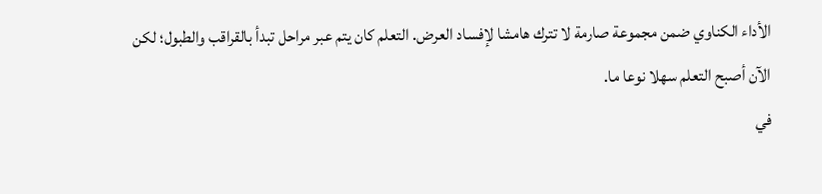الأداء الكناوي ضمن مجموعة صارمة لا تترك هامشا لإفساد العرض. التعلم كان يتم عبر مراحل تبدأ بالقراقب والطبول؛ لكن الآن أصبح التعلم سهلا نوعا ما.
في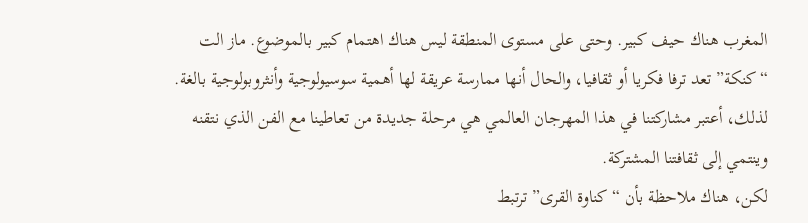المغرب هناك حيف كبير. وحتى على مستوى المنطقة ليس هناك اهتمام كبير بالموضوع. ماز الت “كنكة” تعد ترفا فكريا أو ثقافيا، والحال أنها ممارسة عريقة لها أهمية سوسيولوجية وأنثروبولوجية بالغة. لذلك، أعتبر مشاركتنا في هذا المهرجان العالمي هي مرحلة جديدة من تعاطينا مع الفن الذي نتقنه وينتمي إلى ثقافتنا المشتركة.
لكن، هناك ملاحظة بأن “كناوة القرى” ترتبط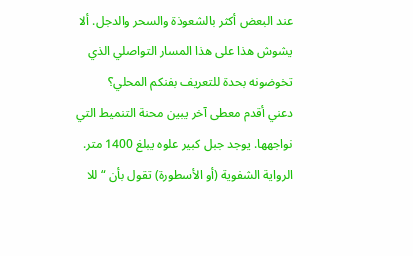عند البعض أكثر بالشعوذة والسحر والدجل. ألا يشوش هذا على هذا المسار التواصلي الذي تخوضونه بحدة للتعريف بفنكم المحلي؟
دعني أقدم معطى آخر يبين محنة التنميط التي نواجهها. يوجد جبل كبير علوه يبلغ 1400 متر. الرواية الشفوية (أو الأسطورة) تقول بأن “للا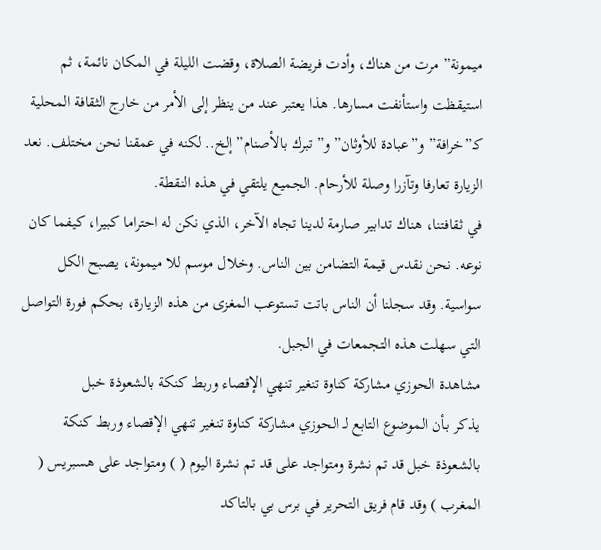ميمونة” مرت من هناك، وأدت فريضة الصلاة، وقضت الليلة في المكان نائمة، ثم استيقظت واستأنفت مسارها. هذا يعتبر عند من ينظر إلى الأمر من خارج الثقافة المحلية كـ”خرافة” و”عبادة للأوثان” و”تبرك بالأصنام” إلخ.. لكنه في عمقنا نحن مختلف. نعد الزيارة تعارفا وتآزرا وصلة للأرحام. الجميع يلتقي في هذه النقطة.
في ثقافتنا، هناك تدابير صارمة لدينا تجاه الآخر، الذي نكن له احتراما كبيرا، كيفما كان نوعه. نحن نقدس قيمة التضامن بين الناس. وخلال موسم للا ميمونة، يصبح الكل سواسية. وقد سجلنا أن الناس باتت تستوعب المغزى من هذه الزيارة، بحكم فورة التواصل التي سهلت هذه التجمعات في الجبل.
مشاهدة الحوزي مشاركة كناوة تنغير تنهي الإقصاء وربط كنكة بالشعوذة خبل
يذكر بـأن الموضوع التابع لـ الحوزي مشاركة كناوة تنغير تنهي الإقصاء وربط كنكة بالشعوذة خبل قد تم نشرة ومتواجد على قد تم نشرة اليوم ( ) ومتواجد على هسبريس ( المغرب ) وقد قام فريق التحرير في برس بي بالتاكد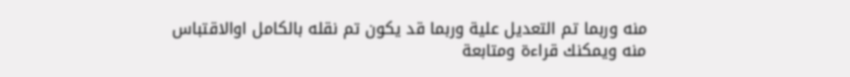منه وربما تم التعديل علية وربما قد يكون تم نقله بالكامل اوالاقتباس منه ويمكنك قراءة ومتابعة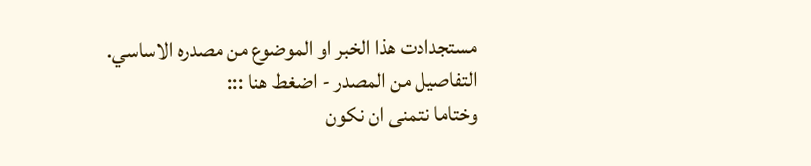مستجدادت هذا الخبر او الموضوع من مصدره الاساسي.
التفاصيل من المصدر - اضغط هنا :::
وختاما نتمنى ان نكون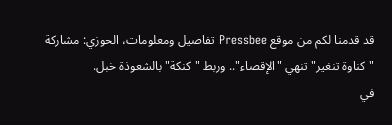قد قدمنا لكم من موقع Pressbee تفاصيل ومعلومات، الحوزي: مشاركة "كناوة تنغير" تنهي "الإقصاء".. وربط "كنكة" بالشعوذة خبل.
في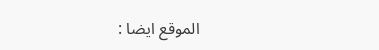الموقع ايضا :